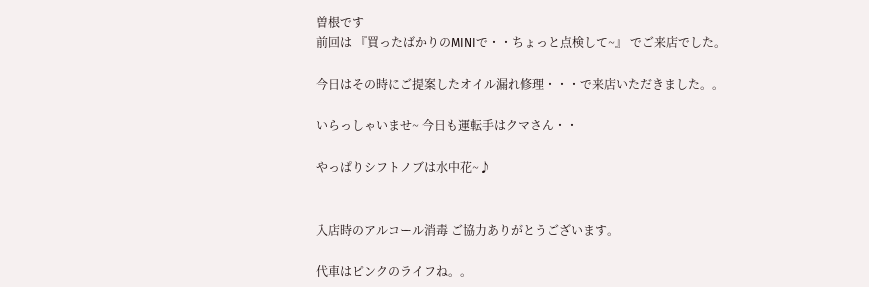曽根です
前回は 『買ったばかりのMINIで・・ちょっと点検して~』 でご来店でした。

今日はその時にご提案したオイル漏れ修理・・・で来店いただきました。。

いらっしゃいませ~ 今日も運転手はクマさん・・

やっぱりシフトノブは水中花~♪


入店時のアルコール消毒 ご協力ありがとうございます。

代車はピンクのライフね。。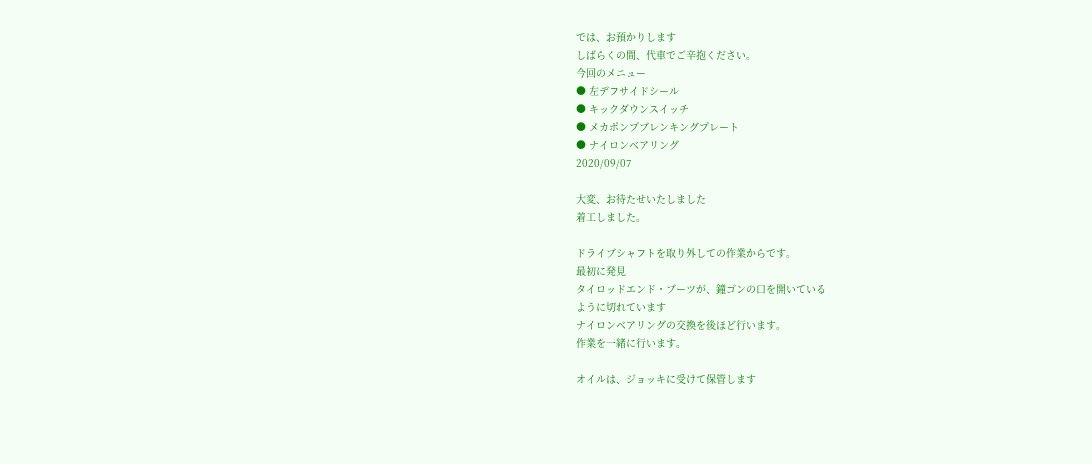では、お預かりします
しばらくの間、代車でご辛抱ください。
今回のメニュー
● 左デフサイドシール
● キックダウンスイッチ
● メカポンプブレンキングプレート
● ナイロンベアリング
2020/09/07

大変、お待たせいたしました
着工しました。

ドライブシャフトを取り外しての作業からです。
最初に発見
タイロッドエンド・ブーツが、鐘ゴンの口を開いている
ように切れています
ナイロンベアリングの交換を後ほど行います。
作業を一緒に行います。

オイルは、ジョッキに受けて保管します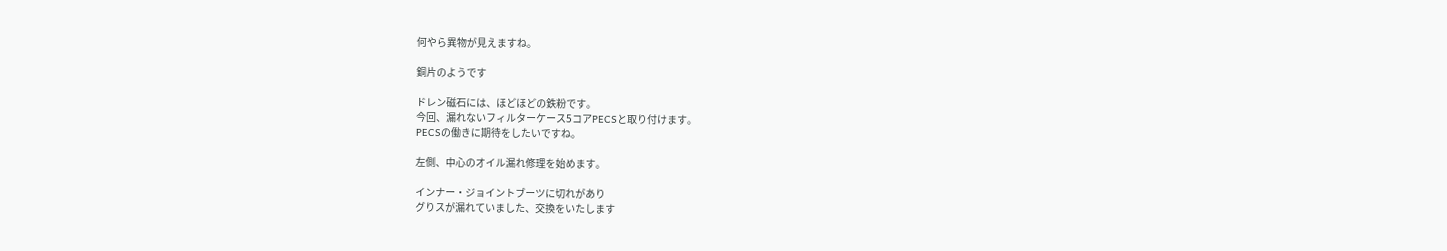何やら異物が見えますね。

銅片のようです

ドレン磁石には、ほどほどの鉄粉です。
今回、漏れないフィルターケース5コアPECSと取り付けます。
PECSの働きに期待をしたいですね。

左側、中心のオイル漏れ修理を始めます。

インナー・ジョイントブーツに切れがあり
グりスが漏れていました、交換をいたします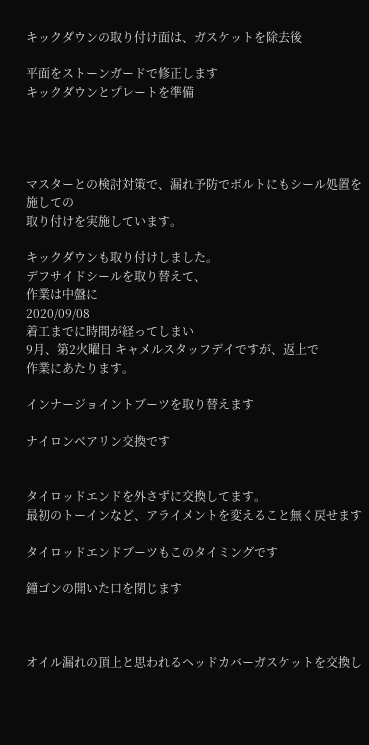キックダウンの取り付け面は、ガスケットを除去後

平面をストーンガードで修正します
キックダウンとプレートを準備




マスターとの検討対策で、漏れ予防でボルトにもシール処置を施しての
取り付けを実施しています。

キックダウンも取り付けしました。
デフサイドシールを取り替えて、
作業は中盤に
2020/09/08
着工までに時間が経ってしまい
9月、第2火曜日 キャメルスタッフデイですが、返上で
作業にあたります。

インナージョイントブーツを取り替えます

ナイロンベアリン交換です


タイロッドエンドを外さずに交換してます。
最初のトーインなど、アライメントを変えること無く戻せます

タイロッドエンドブーツもこのタイミングです

鐘ゴンの開いた口を閉じます



オイル漏れの頂上と思われるヘッドカバーガスケットを交換し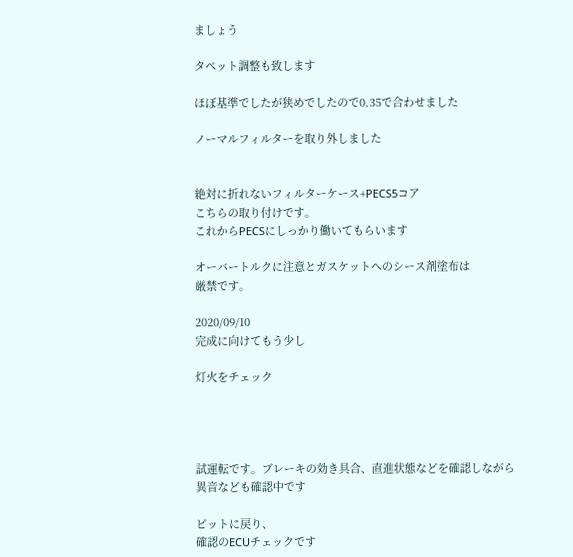ましょう

タペット調整も致します

ほぼ基準でしたが狭めでしたので0.35で合わせました

ノーマルフィルターを取り外しました


絶対に折れないフィルターケース+PECS5コア
こちらの取り付けです。
これからPECSにしっかり働いてもらいます

オーバートルクに注意とガスケットへのシース剤塗布は
厳禁です。

2020/09/10
完成に向けてもう少し

灯火をチェック




試運転です。ブレーキの効き具合、直進状態などを確認しながら
異音なども確認中です

ピットに戻り、
確認のECUチェックです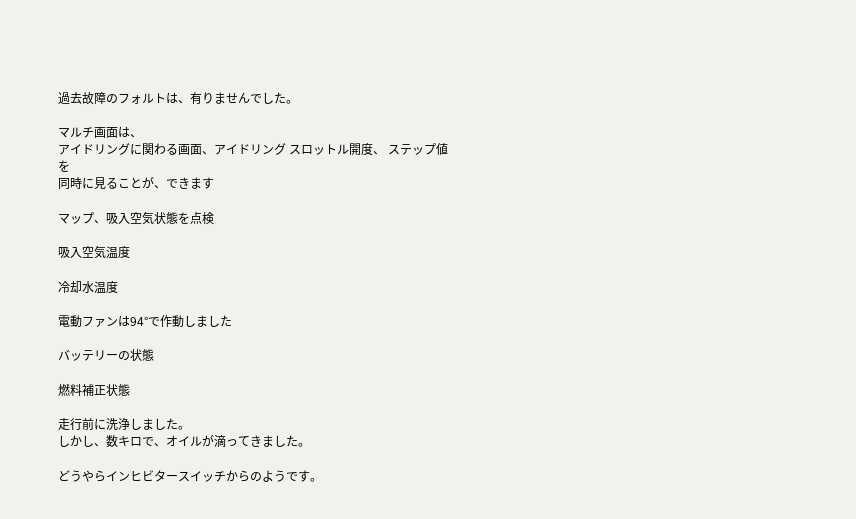過去故障のフォルトは、有りませんでした。

マルチ画面は、
アイドリングに関わる画面、アイドリング スロットル開度、 ステップ値を
同時に見ることが、できます

マップ、吸入空気状態を点検

吸入空気温度

冷却水温度

電動ファンは94°で作動しました

バッテリーの状態

燃料補正状態

走行前に洗浄しました。
しかし、数キロで、オイルが滴ってきました。

どうやらインヒビタースイッチからのようです。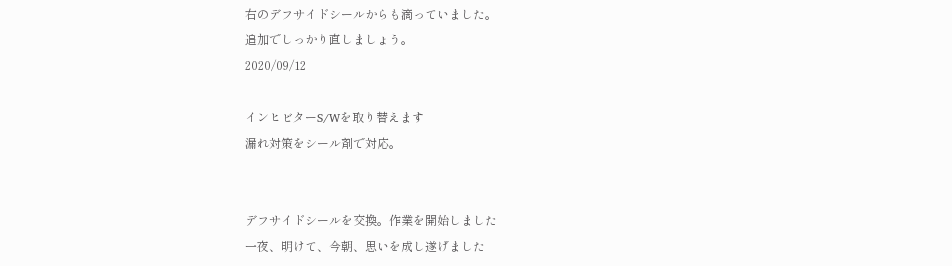右のデフサイドシールからも滴っていました。
追加でしっかり直しましょう。
2020/09/12

インヒビターS/Wを取り替えます
漏れ対策をシール剤で対応。


デフサイドシールを交換。作業を開始しました
一夜、明けて、今朝、思いを成し遂げました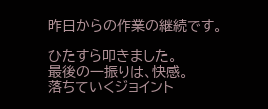昨日からの作業の継続です。

ひたすら叩きました。
最後の一振りは、快感。
落ちていくジョイント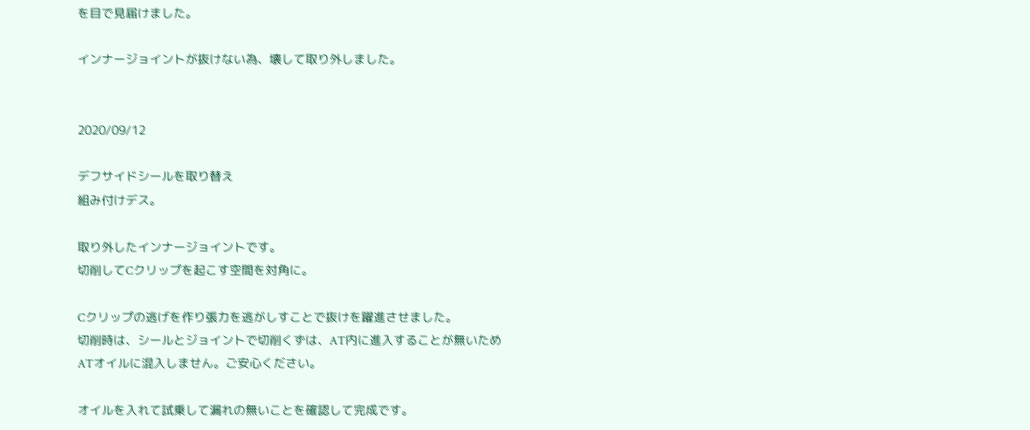を目で見届けました。

インナージョイントが抜けない為、壊して取り外しました。


2020/09/12

デフサイドシールを取り替え
組み付けデス。

取り外したインナージョイントです。
切削してCクリップを起こす空間を対角に。

Cクリップの逃げを作り張力を逃がしすことで抜けを躍進させました。
切削時は、シールとジョイントで切削くずは、AT内に進入することが無いため
ATオイルに混入しません。ご安心ください。

オイルを入れて試乗して漏れの無いことを確認して完成です。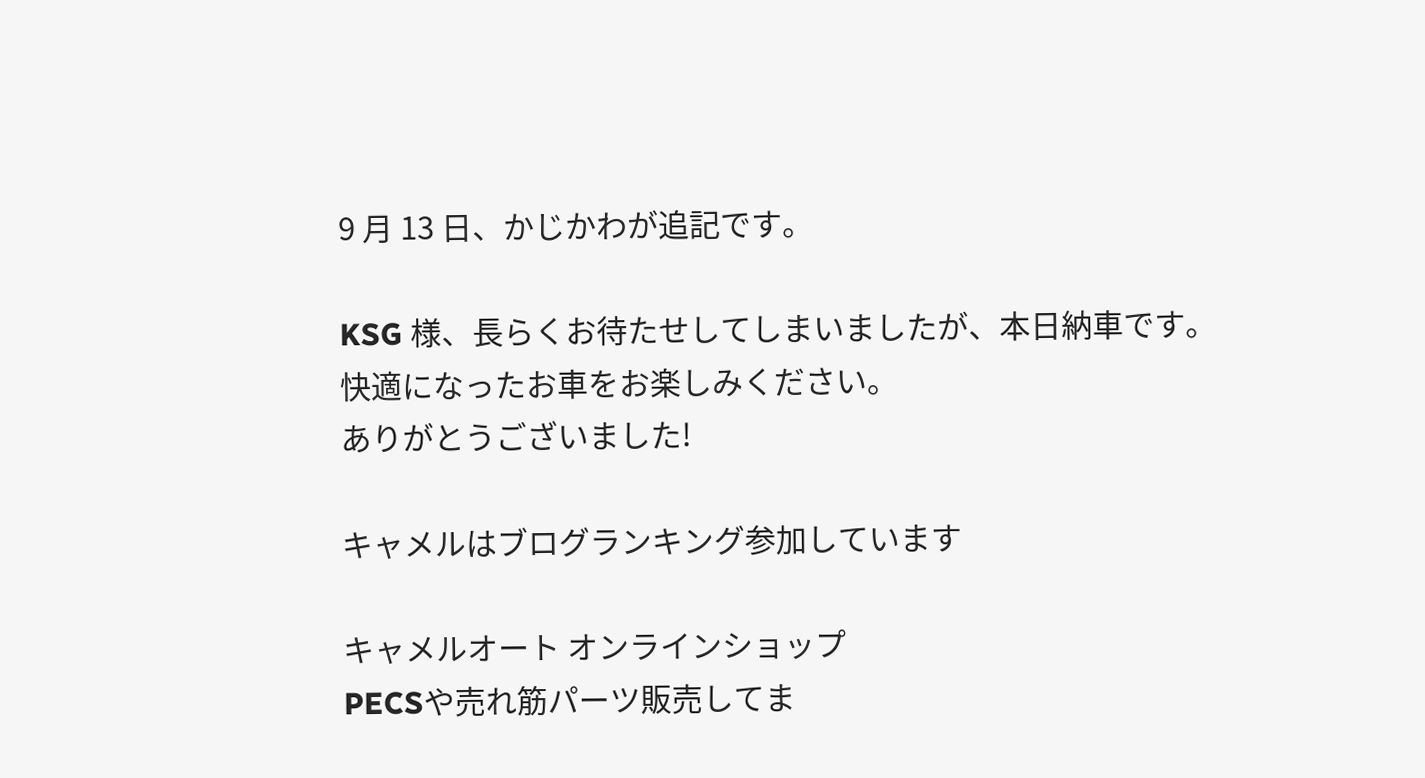9 月 13 日、かじかわが追記です。

KSG 様、長らくお待たせしてしまいましたが、本日納車です。
快適になったお車をお楽しみください。
ありがとうございました!

キャメルはブログランキング参加しています

キャメルオート オンラインショップ
PECSや売れ筋パーツ販売してま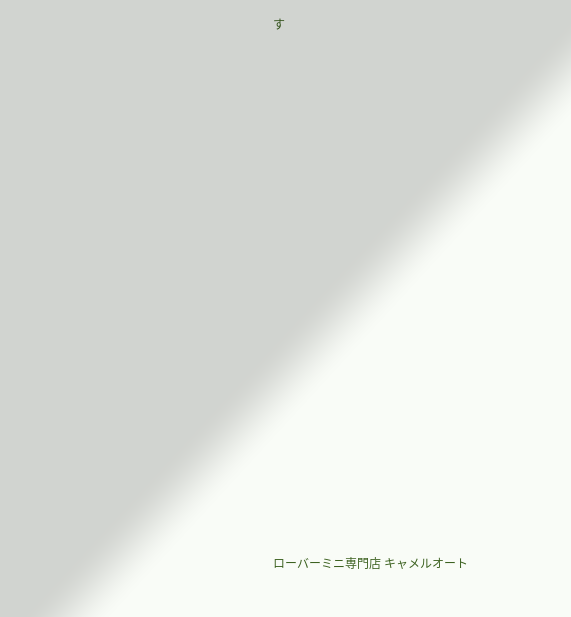す






























ローバーミニ専門店 キャメルオート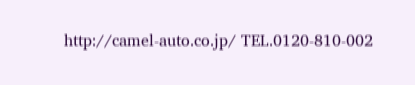http://camel-auto.co.jp/ TEL.0120-810-002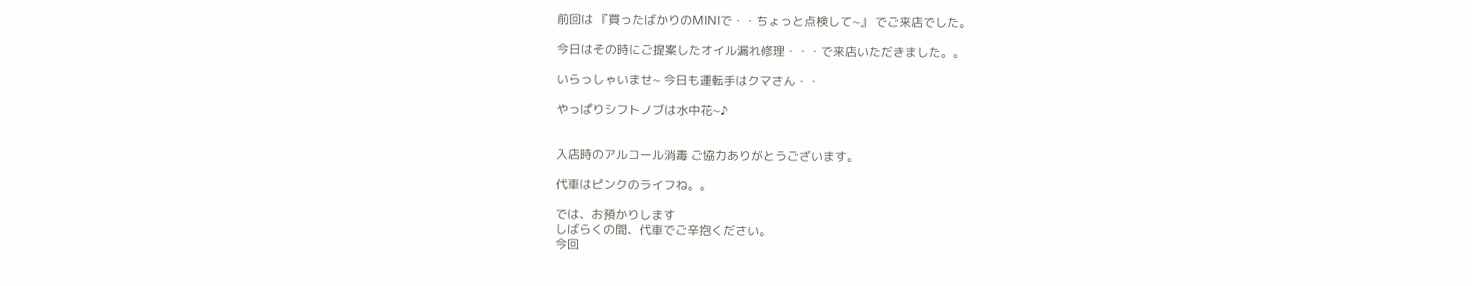前回は 『買ったばかりのMINIで・・ちょっと点検して~』 でご来店でした。

今日はその時にご提案したオイル漏れ修理・・・で来店いただきました。。

いらっしゃいませ~ 今日も運転手はクマさん・・

やっぱりシフトノブは水中花~♪


入店時のアルコール消毒 ご協力ありがとうございます。

代車はピンクのライフね。。

では、お預かりします
しばらくの間、代車でご辛抱ください。
今回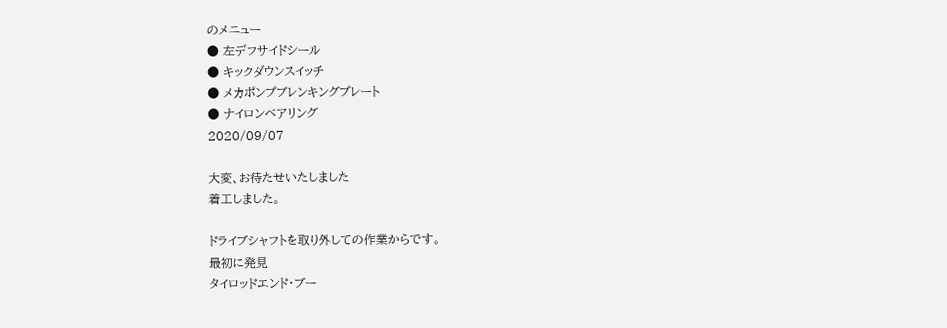のメニュー
● 左デフサイドシール
● キックダウンスイッチ
● メカポンプブレンキングプレート
● ナイロンベアリング
2020/09/07

大変、お待たせいたしました
着工しました。

ドライブシャフトを取り外しての作業からです。
最初に発見
タイロッドエンド・ブー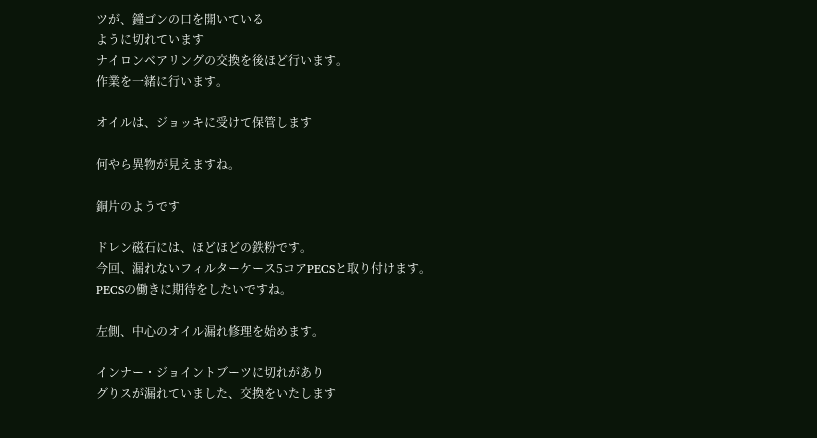ツが、鐘ゴンの口を開いている
ように切れています
ナイロンベアリングの交換を後ほど行います。
作業を一緒に行います。

オイルは、ジョッキに受けて保管します

何やら異物が見えますね。

銅片のようです

ドレン磁石には、ほどほどの鉄粉です。
今回、漏れないフィルターケース5コアPECSと取り付けます。
PECSの働きに期待をしたいですね。

左側、中心のオイル漏れ修理を始めます。

インナー・ジョイントブーツに切れがあり
グりスが漏れていました、交換をいたします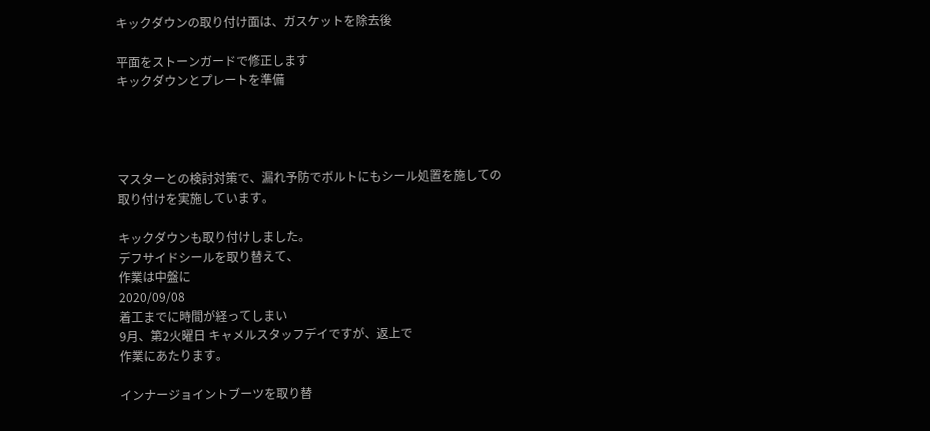キックダウンの取り付け面は、ガスケットを除去後

平面をストーンガードで修正します
キックダウンとプレートを準備




マスターとの検討対策で、漏れ予防でボルトにもシール処置を施しての
取り付けを実施しています。

キックダウンも取り付けしました。
デフサイドシールを取り替えて、
作業は中盤に
2020/09/08
着工までに時間が経ってしまい
9月、第2火曜日 キャメルスタッフデイですが、返上で
作業にあたります。

インナージョイントブーツを取り替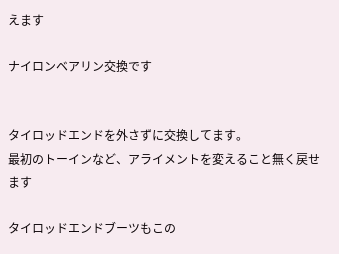えます

ナイロンベアリン交換です


タイロッドエンドを外さずに交換してます。
最初のトーインなど、アライメントを変えること無く戻せます

タイロッドエンドブーツもこの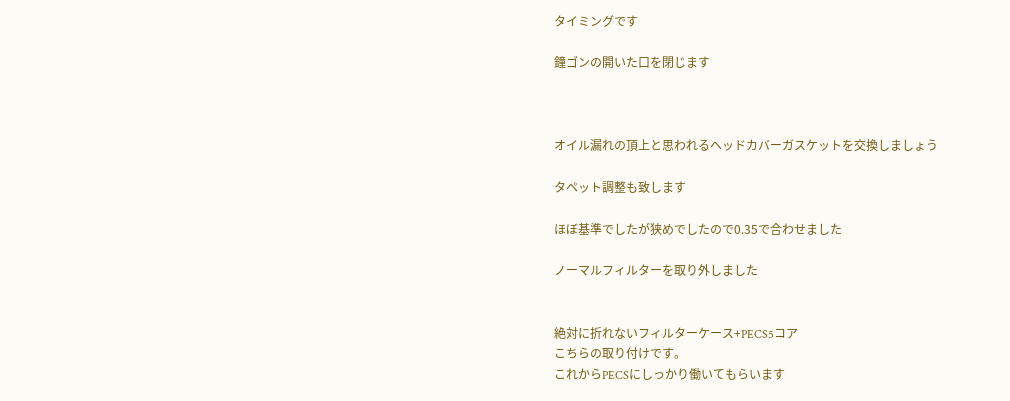タイミングです

鐘ゴンの開いた口を閉じます



オイル漏れの頂上と思われるヘッドカバーガスケットを交換しましょう

タペット調整も致します

ほぼ基準でしたが狭めでしたので0.35で合わせました

ノーマルフィルターを取り外しました


絶対に折れないフィルターケース+PECS5コア
こちらの取り付けです。
これからPECSにしっかり働いてもらいます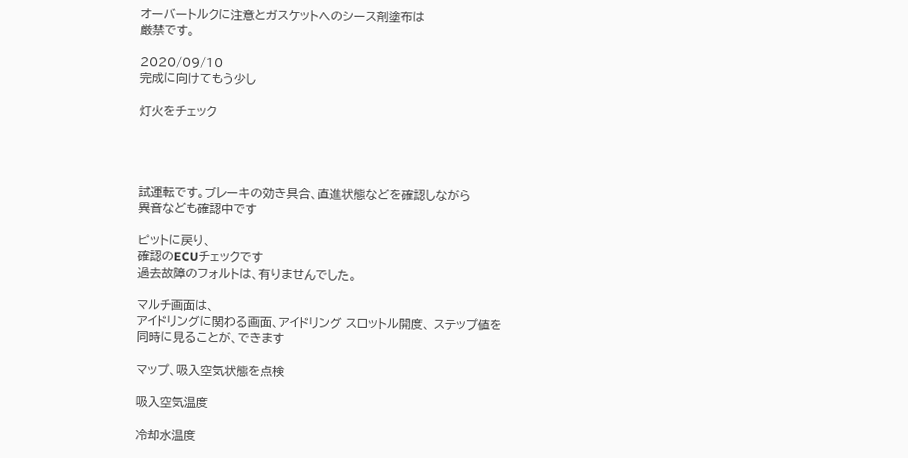オーバートルクに注意とガスケットへのシース剤塗布は
厳禁です。

2020/09/10
完成に向けてもう少し

灯火をチェック




試運転です。ブレーキの効き具合、直進状態などを確認しながら
異音なども確認中です

ピットに戻り、
確認のECUチェックです
過去故障のフォルトは、有りませんでした。

マルチ画面は、
アイドリングに関わる画面、アイドリング スロットル開度、 ステップ値を
同時に見ることが、できます

マップ、吸入空気状態を点検

吸入空気温度

冷却水温度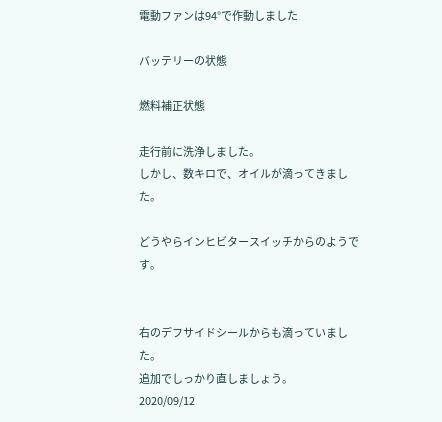電動ファンは94°で作動しました

バッテリーの状態

燃料補正状態

走行前に洗浄しました。
しかし、数キロで、オイルが滴ってきました。

どうやらインヒビタースイッチからのようです。


右のデフサイドシールからも滴っていました。
追加でしっかり直しましょう。
2020/09/12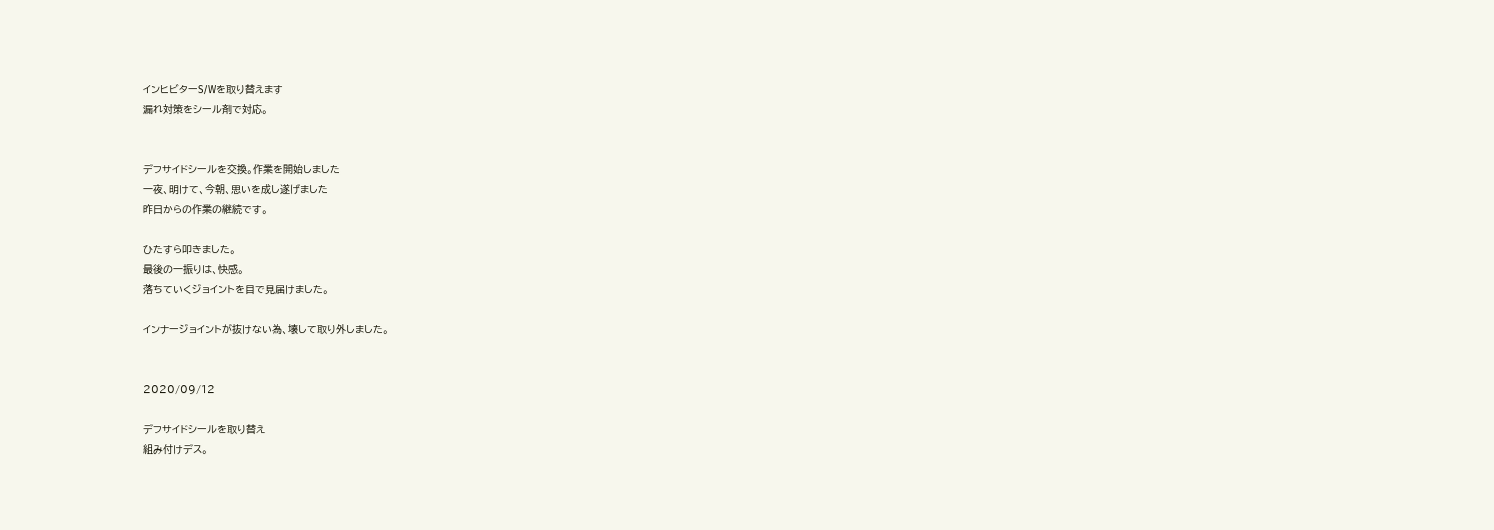インヒビターS/Wを取り替えます
漏れ対策をシール剤で対応。


デフサイドシールを交換。作業を開始しました
一夜、明けて、今朝、思いを成し遂げました
昨日からの作業の継続です。

ひたすら叩きました。
最後の一振りは、快感。
落ちていくジョイントを目で見届けました。

インナージョイントが抜けない為、壊して取り外しました。


2020/09/12

デフサイドシールを取り替え
組み付けデス。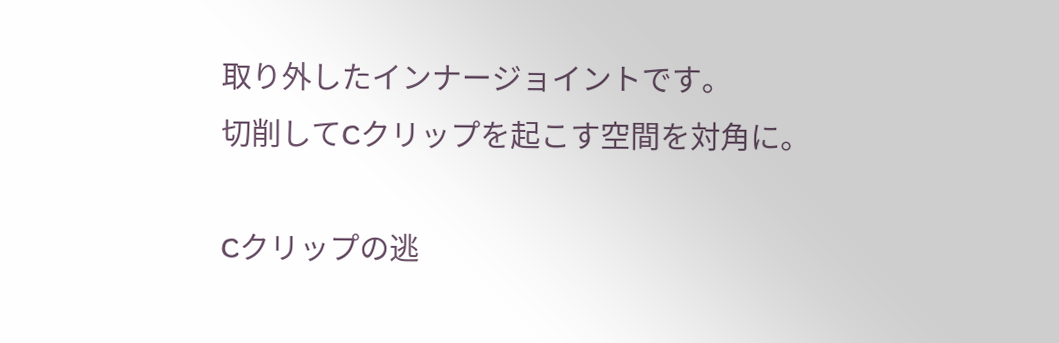取り外したインナージョイントです。
切削してCクリップを起こす空間を対角に。

Cクリップの逃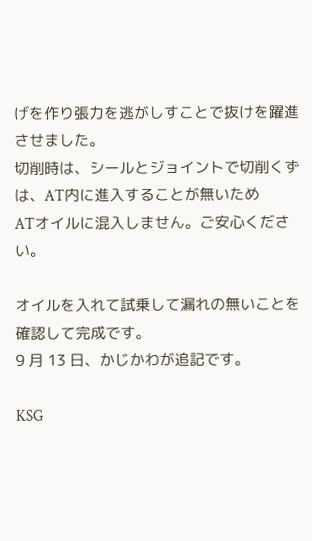げを作り張力を逃がしすことで抜けを躍進させました。
切削時は、シールとジョイントで切削くずは、AT内に進入することが無いため
ATオイルに混入しません。ご安心ください。

オイルを入れて試乗して漏れの無いことを確認して完成です。
9 月 13 日、かじかわが追記です。

KSG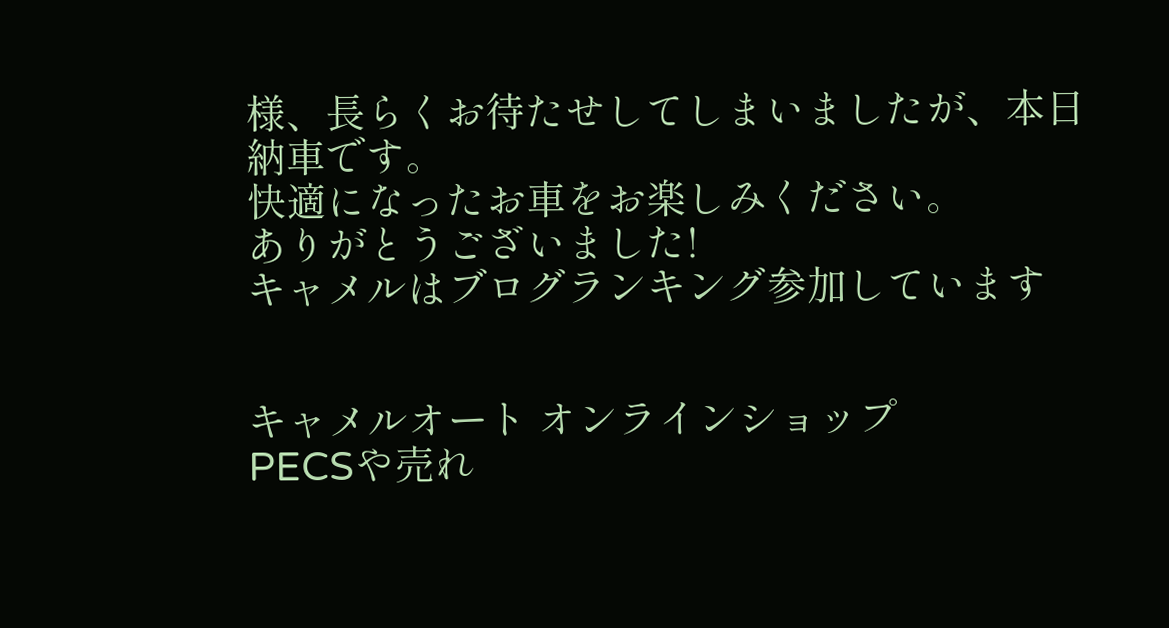様、長らくお待たせしてしまいましたが、本日納車です。
快適になったお車をお楽しみください。
ありがとうございました!
キャメルはブログランキング参加しています


キャメルオート オンラインショップ
PECSや売れ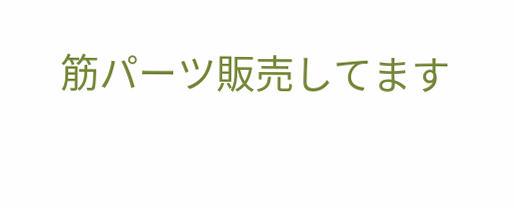筋パーツ販売してます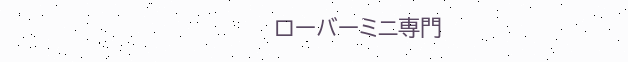ローバーミニ専門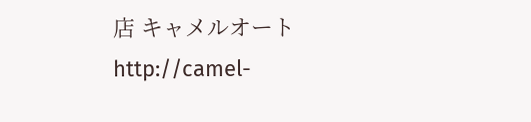店 キャメルオート
http://camel-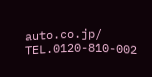auto.co.jp/ TEL.0120-810-002